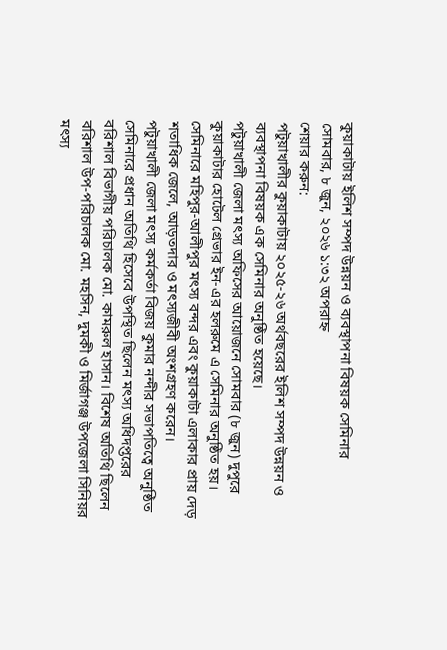কুয়াকাটায় ইলিশ সম্পদ উন্নয়ন ও ব্যবস্থাপনা বিষয়ক সেমিনার
সোমবার, ৮ জুন, ২০২৬ ১:৩২ অপরাহ্ন
শেয়ার করুন:
পটুয়াখালীর কুয়াকাটায় ২০২৫-২৬ অর্থবছরের ইলিশ সম্পদ উন্নয়ন ও ব্যবস্থাপনা বিষয়ক এক সেমিনার অনুষ্ঠিত হয়েছে।
পটুয়াখালী জেলা মৎস্য অফিসের আয়োজনে সোমবার (৮ জুন) দুপুরে কুয়াকাটার হোটেল গ্রেভার ইন-এর হলরুমে এ সেমিনার অনুষ্ঠিত হয়।
সেমিনারে মহিপুর-আলীপুর মৎস্য বন্দর এবং কুয়াকাটা এলাকার প্রায় দেড় শতাধিক জেলে, আড়তদার ও মৎস্যজীবী অংশগ্রহণ করেন।
পটুয়াখালী জেলা মৎস্য কর্মকর্তা বিজয় কুমার নন্দীর সভাপতিত্বে অনুষ্ঠিত সেমিনারে প্রধান অতিথি হিসেবে উপস্থিত ছিলেন মৎস্য অধিদপ্তরের বরিশাল বিভাগীয় পরিচালক মো. কামরুল হাসান। বিশেষ অতিথি ছিলেন বরিশাল উপ-পরিচালক মো. মহসিন, দুমকী ও মির্জাগঞ্জ উপজেলা সিনিয়র মৎস্য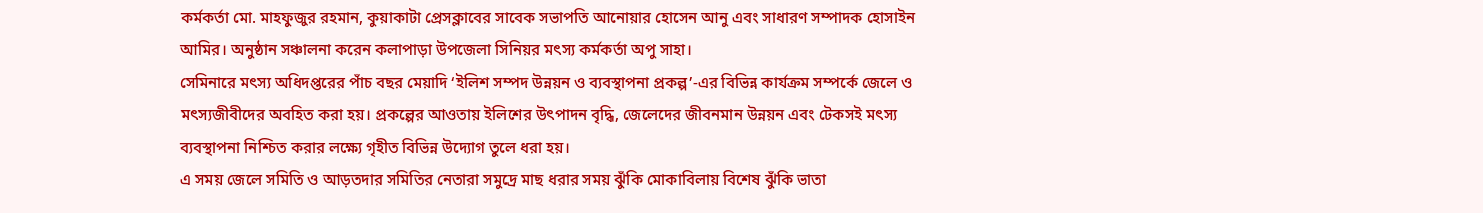কর্মকর্তা মো. মাহফুজুর রহমান, কুয়াকাটা প্রেসক্লাবের সাবেক সভাপতি আনোয়ার হোসেন আনু এবং সাধারণ সম্পাদক হোসাইন আমির। অনুষ্ঠান সঞ্চালনা করেন কলাপাড়া উপজেলা সিনিয়র মৎস্য কর্মকর্তা অপু সাহা।
সেমিনারে মৎস্য অধিদপ্তরের পাঁচ বছর মেয়াদি ‘ইলিশ সম্পদ উন্নয়ন ও ব্যবস্থাপনা প্রকল্প’-এর বিভিন্ন কার্যক্রম সম্পর্কে জেলে ও মৎস্যজীবীদের অবহিত করা হয়। প্রকল্পের আওতায় ইলিশের উৎপাদন বৃদ্ধি, জেলেদের জীবনমান উন্নয়ন এবং টেকসই মৎস্য ব্যবস্থাপনা নিশ্চিত করার লক্ষ্যে গৃহীত বিভিন্ন উদ্যোগ তুলে ধরা হয়।
এ সময় জেলে সমিতি ও আড়তদার সমিতির নেতারা সমুদ্রে মাছ ধরার সময় ঝুঁকি মোকাবিলায় বিশেষ ঝুঁকি ভাতা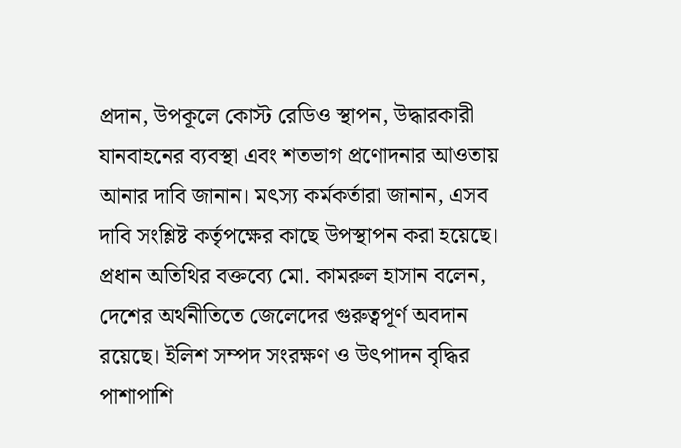প্রদান, উপকূলে কোস্ট রেডিও স্থাপন, উদ্ধারকারী যানবাহনের ব্যবস্থা এবং শতভাগ প্রণোদনার আওতায় আনার দাবি জানান। মৎস্য কর্মকর্তারা জানান, এসব দাবি সংশ্লিষ্ট কর্তৃপক্ষের কাছে উপস্থাপন করা হয়েছে।
প্রধান অতিথির বক্তব্যে মো. কামরুল হাসান বলেন, দেশের অর্থনীতিতে জেলেদের গুরুত্বপূর্ণ অবদান রয়েছে। ইলিশ সম্পদ সংরক্ষণ ও উৎপাদন বৃদ্ধির পাশাপাশি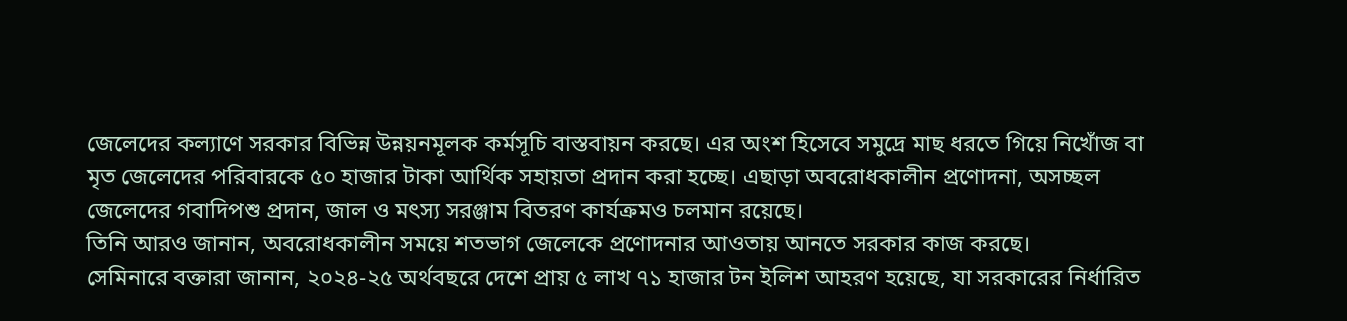জেলেদের কল্যাণে সরকার বিভিন্ন উন্নয়নমূলক কর্মসূচি বাস্তবায়ন করছে। এর অংশ হিসেবে সমুদ্রে মাছ ধরতে গিয়ে নিখোঁজ বা মৃত জেলেদের পরিবারকে ৫০ হাজার টাকা আর্থিক সহায়তা প্রদান করা হচ্ছে। এছাড়া অবরোধকালীন প্রণোদনা, অসচ্ছল জেলেদের গবাদিপশু প্রদান, জাল ও মৎস্য সরঞ্জাম বিতরণ কার্যক্রমও চলমান রয়েছে।
তিনি আরও জানান, অবরোধকালীন সময়ে শতভাগ জেলেকে প্রণোদনার আওতায় আনতে সরকার কাজ করছে।
সেমিনারে বক্তারা জানান, ২০২৪-২৫ অর্থবছরে দেশে প্রায় ৫ লাখ ৭১ হাজার টন ইলিশ আহরণ হয়েছে, যা সরকারের নির্ধারিত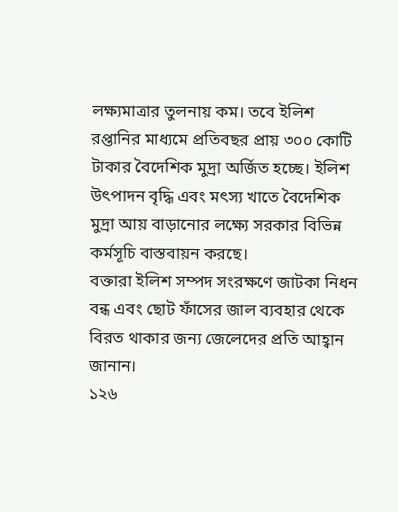লক্ষ্যমাত্রার তুলনায় কম। তবে ইলিশ রপ্তানির মাধ্যমে প্রতিবছর প্রায় ৩০০ কোটি টাকার বৈদেশিক মুদ্রা অর্জিত হচ্ছে। ইলিশ উৎপাদন বৃদ্ধি এবং মৎস্য খাতে বৈদেশিক মুদ্রা আয় বাড়ানোর লক্ষ্যে সরকার বিভিন্ন কর্মসূচি বাস্তবায়ন করছে।
বক্তারা ইলিশ সম্পদ সংরক্ষণে জাটকা নিধন বন্ধ এবং ছোট ফাঁসের জাল ব্যবহার থেকে বিরত থাকার জন্য জেলেদের প্রতি আহ্বান জানান।
১২৬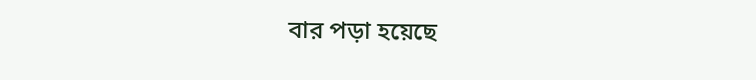বার পড়া হয়েছে